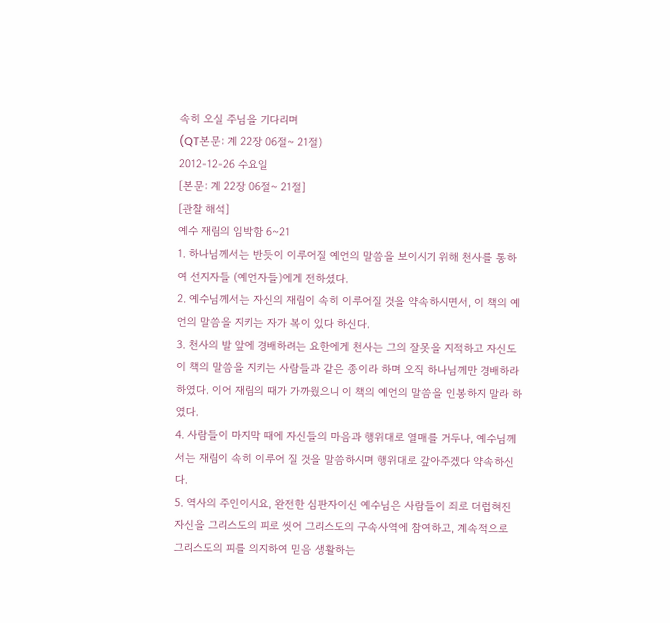속히 오실 주님을 기다리며
(QT본문: 계 22장 06절~ 21절)
2012-12-26 수요일
[본문: 계 22장 06절~ 21절]
[관찰 해석]
예수 재림의 임박함 6~21
1. 하나님께서는 반듯이 이루어질 예언의 말씀을 보이시기 위해 천사를 통하여 선지자들 (예언자들)에게 전하셨다.
2. 예수님께서는 자신의 재림이 속히 이루어질 것을 약속하시면서, 이 책의 예언의 말씀을 지키는 자가 복이 있다 하신다.
3. 천사의 발 앞에 경배하려는 요한에게 천사는 그의 잘못을 지적하고 자신도 이 책의 말씀을 지키는 사람들과 같은 종이라 하며 오직 하나님께만 경배하라 하였다. 이어 재림의 때가 가까웠으니 이 책의 예언의 말씀을 인봉하지 말라 하였다.
4. 사람들이 마지막 때에 자신들의 마음과 행위대로 열매를 거두나, 예수님께서는 재림이 속히 이루어 질 것을 말씀하시며 행위대로 갚아주겠다 약속하신다.
5. 역사의 주인이시요, 완전한 심판자이신 예수님은 사람들이 죄로 더럽혀진 자신을 그리스도의 피로 씻어 그리스도의 구속사역에 참여하고, 계속적으로 그리스도의 피를 의지하여 믿음 생활하는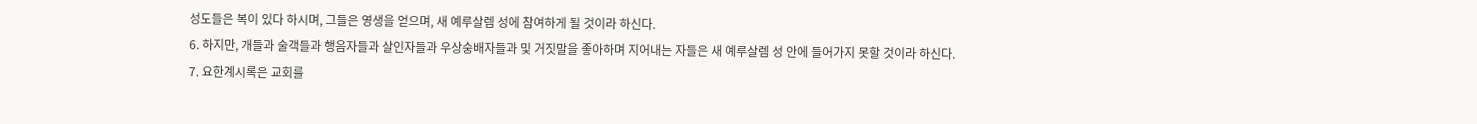성도들은 복이 있다 하시며, 그들은 영생을 얻으며, 새 예루살렘 성에 참여하게 될 것이라 하신다.
6. 하지만, 개들과 술객들과 행음자들과 살인자들과 우상숭배자들과 및 거짓말을 좋아하며 지어내는 자들은 새 예루살렘 성 안에 들어가지 못할 것이라 하신다.
7. 요한계시록은 교회를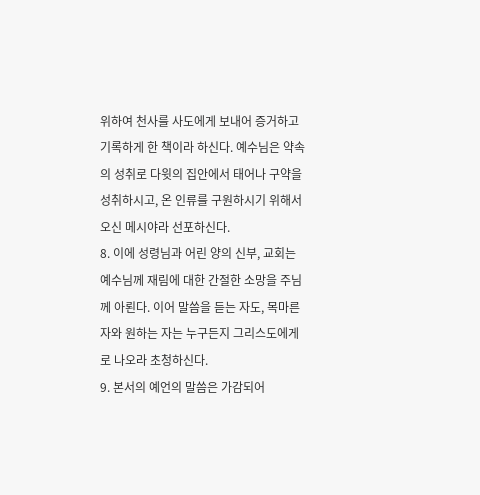위하여 천사를 사도에게 보내어 증거하고 기록하게 한 책이라 하신다. 예수님은 약속의 성취로 다윗의 집안에서 태어나 구약을 성취하시고, 온 인류를 구원하시기 위해서 오신 메시야라 선포하신다.
8. 이에 성령님과 어린 양의 신부, 교회는 예수님께 재림에 대한 간절한 소망을 주님께 아뢴다. 이어 말씀을 듣는 자도, 목마른 자와 원하는 자는 누구든지 그리스도에게로 나오라 초청하신다.
9. 본서의 예언의 말씀은 가감되어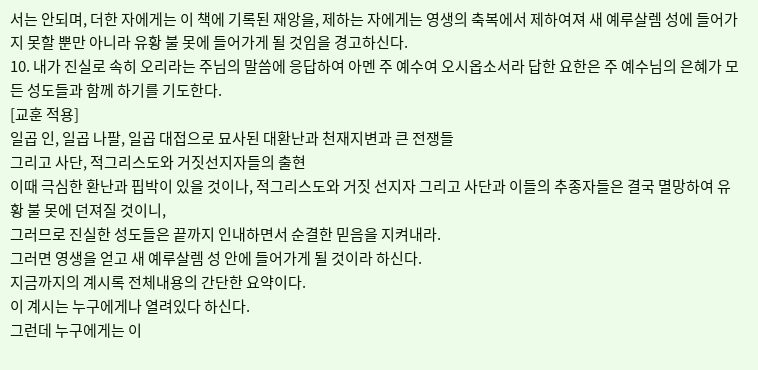서는 안되며, 더한 자에게는 이 책에 기록된 재앙을, 제하는 자에게는 영생의 축복에서 제하여져 새 예루살렘 성에 들어가지 못할 뿐만 아니라 유황 불 못에 들어가게 될 것임을 경고하신다.
10. 내가 진실로 속히 오리라는 주님의 말씀에 응답하여 아멘 주 예수여 오시옵소서라 답한 요한은 주 예수님의 은혜가 모든 성도들과 함께 하기를 기도한다.
[교훈 적용]
일곱 인, 일곱 나팔, 일곱 대접으로 묘사된 대환난과 천재지변과 큰 전쟁들
그리고 사단, 적그리스도와 거짓선지자들의 출현
이때 극심한 환난과 핍박이 있을 것이나, 적그리스도와 거짓 선지자 그리고 사단과 이들의 추종자들은 결국 멸망하여 유황 불 못에 던져질 것이니,
그러므로 진실한 성도들은 끝까지 인내하면서 순결한 믿음을 지켜내라.
그러면 영생을 얻고 새 예루살렘 성 안에 들어가게 될 것이라 하신다.
지금까지의 계시록 전체내용의 간단한 요약이다.
이 계시는 누구에게나 열려있다 하신다.
그런데 누구에게는 이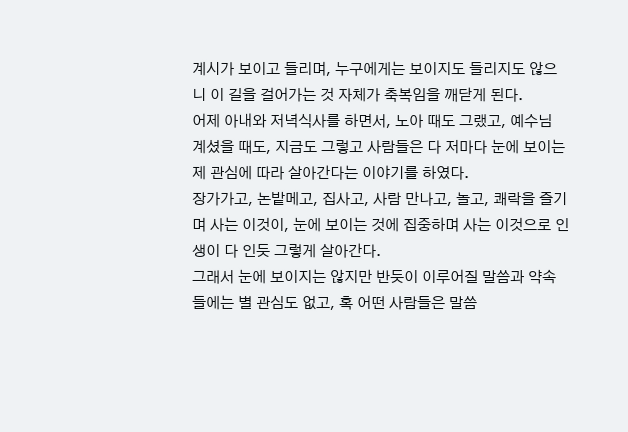계시가 보이고 들리며, 누구에게는 보이지도 들리지도 않으니 이 길을 걸어가는 것 자체가 축복임을 깨닫게 된다.
어제 아내와 저녁식사를 하면서, 노아 때도 그랬고, 예수님 계셨을 때도, 지금도 그렇고 사람들은 다 저마다 눈에 보이는 제 관심에 따라 살아간다는 이야기를 하였다.
장가가고, 논밭메고, 집사고, 사람 만나고, 놀고, 쾌락을 즐기며 사는 이것이, 눈에 보이는 것에 집중하며 사는 이것으로 인생이 다 인듯 그렇게 살아간다.
그래서 눈에 보이지는 않지만 반듯이 이루어질 말씀과 약속들에는 별 관심도 없고, 혹 어떤 사람들은 말씀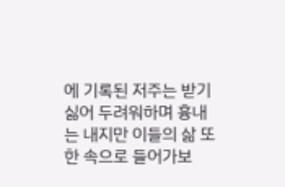에 기록된 저주는 받기 싫어 두려워하며 흉내는 내지만 이들의 삶 또한 속으로 들어가보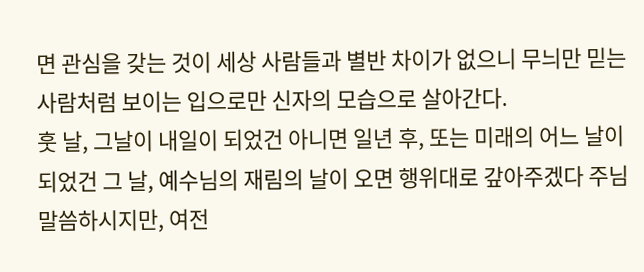면 관심을 갖는 것이 세상 사람들과 별반 차이가 없으니 무늬만 믿는 사람처럼 보이는 입으로만 신자의 모습으로 살아간다.
훗 날, 그날이 내일이 되었건 아니면 일년 후, 또는 미래의 어느 날이 되었건 그 날, 예수님의 재림의 날이 오면 행위대로 갚아주겠다 주님 말씀하시지만, 여전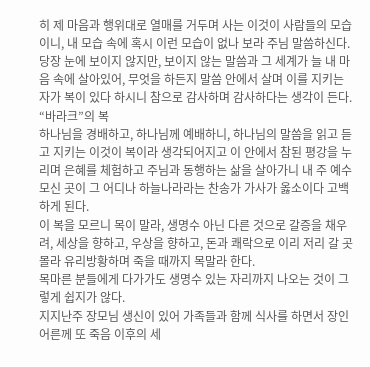히 제 마음과 행위대로 열매를 거두며 사는 이것이 사람들의 모습이니, 내 모습 속에 혹시 이런 모습이 없나 보라 주님 말씀하신다.
당장 눈에 보이지 않지만, 보이지 않는 말씀과 그 세계가 늘 내 마음 속에 살아있어, 무엇을 하든지 말씀 안에서 살며 이를 지키는 자가 복이 있다 하시니 참으로 감사하며 감사하다는 생각이 든다.
“바라크”의 복
하나님을 경배하고, 하나님께 예배하니, 하나님의 말씀을 읽고 듣고 지키는 이것이 복이라 생각되어지고 이 안에서 참된 평강을 누리며 은혜를 체험하고 주님과 동행하는 삶을 살아가니 내 주 예수 모신 곳이 그 어디나 하늘나라라는 찬송가 가사가 옳소이다 고백하게 된다.
이 복을 모르니 목이 말라, 생명수 아닌 다른 것으로 갈증을 채우려, 세상을 향하고, 우상을 향하고, 돈과 쾌락으로 이리 저리 갈 곳 몰라 유리방황하며 죽을 때까지 목말라 한다.
목마른 분들에게 다가가도 생명수 있는 자리까지 나오는 것이 그렇게 쉽지가 않다.
지지난주 장모님 생신이 있어 가족들과 함께 식사를 하면서 장인어른께 또 죽음 이후의 세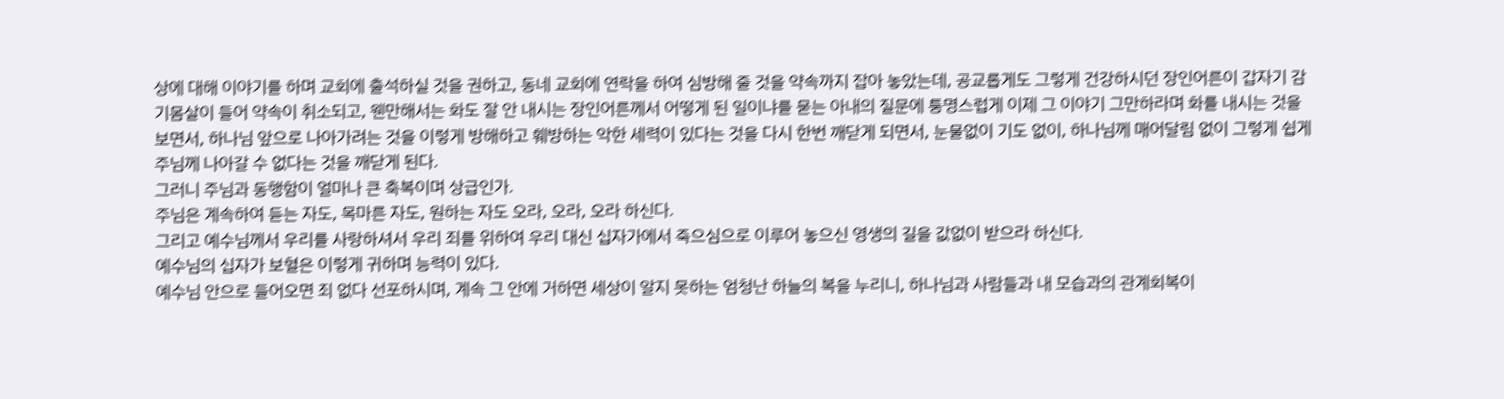상에 대해 이야기를 하며 교회에 출석하실 것을 권하고, 동네 교회에 연락을 하여 심방해 줄 것을 약속까지 잡아 놓았는데, 공교롭게도 그렇게 건강하시던 장인어른이 갑자기 감기몸살이 들어 약속이 취소되고, 웬만해서는 화도 잘 안 내시는 장인어른께서 어떻게 된 일이냐를 묻는 아내의 질문에 퉁명스럽게 이제 그 이야기 그만하라며 화를 내시는 것을 보면서, 하나님 앞으로 나아가려는 것을 이렇게 방해하고 훼방하는 악한 세력이 있다는 것을 다시 한번 깨닫게 되면서, 눈물없이 기도 없이, 하나님께 매어달림 없이 그렇게 쉽게 주님께 나아갈 수 없다는 것을 깨닫게 된다.
그러니 주님과 동행함이 얼마나 큰 축복이며 상급인가.
주님은 계속하여 듣는 자도, 목마른 자도, 원하는 자도 오라, 오라, 오라 하신다.
그리고 예수님께서 우리를 사랑하셔서 우리 죄를 위하여 우리 대신 십자가에서 죽으심으로 이루어 놓으신 영생의 길을 값없이 받으라 하신다.
예수님의 십자가 보혈은 이렇게 귀하며 능력이 있다.
예수님 안으로 들어오면 죄 없다 선포하시며, 계속 그 안에 거하면 세상이 알지 못하는 엄청난 하늘의 복을 누리니, 하나님과 사람들과 내 모습과의 관계회복이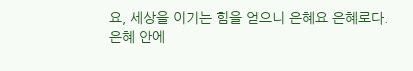요, 세상을 이기는 힘을 얻으니 은혜요 은혜로다.
은혜 안에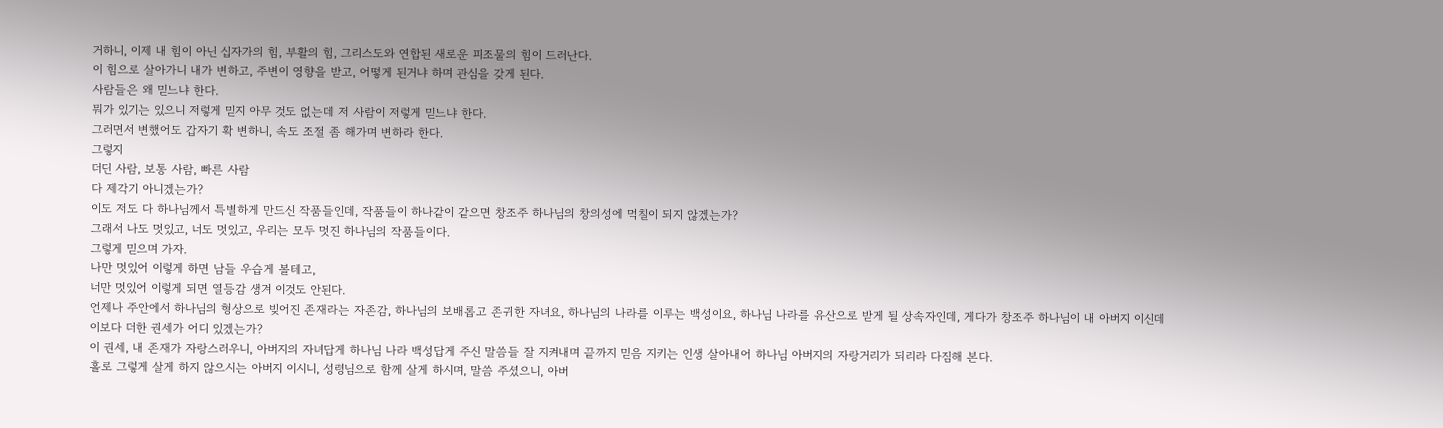거하니, 이제 내 힘이 아닌 십자가의 힘, 부활의 힘, 그리스도와 연합된 새로운 피조물의 힘이 드러난다.
이 힘으로 살아가니 내가 변하고, 주변이 영향을 받고, 어떻게 된거냐 하며 관심을 갖게 된다.
사람들은 왜 믿느냐 한다.
뭐가 있기는 있으니 저렇게 믿지 아무 것도 없는데 저 사람이 저렇게 믿느냐 한다.
그러면서 변했어도 갑자기 확 변하니, 속도 조절 좀 해가며 변하라 한다.
그렇지
더딘 사람, 보통 사람, 빠른 사람
다 제각기 아니겠는가?
이도 저도 다 하나님께서 특별하게 만드신 작품들인데, 작품들이 하나같이 같으면 창조주 하나님의 창의성에 먹칠이 되지 않겠는가?
그래서 나도 멋있고, 너도 멋있고, 우리는 모두 멋진 하나님의 작품들이다.
그렇게 믿으며 가자.
나만 멋있어 이렇게 하면 남들 우습게 볼테고,
너만 멋있어 이렇게 되면 열등감 생겨 이것도 안된다.
언제나 주안에서 하나님의 형상으로 빚어진 존재라는 자존감, 하나님의 보배롭고 존귀한 자녀요, 하나님의 나라를 이루는 백성이요, 하나님 나라를 유산으로 받게 될 상속자인데, 게다가 창조주 하나님이 내 아버지 이신데 이보다 더한 권세가 어디 있겠는가?
이 권세, 내 존재가 자랑스러우니, 아버지의 자녀답게 하나님 나라 백성답게 주신 말씀들 잘 지켜내며 끝까지 믿음 지키는 인생 살아내어 하나님 아버지의 자랑거리가 되리라 다짐해 본다.
홀로 그렇게 살게 하지 않으시는 아버지 이시니, 성령님으로 함께 살게 하시며, 말씀 주셨으니, 아버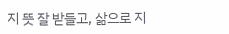지 뜻 잘 받들고, 삶으로 지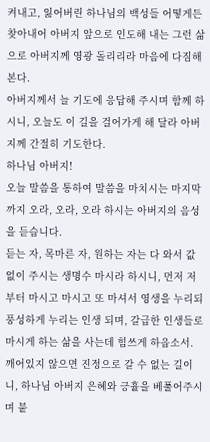켜내고, 잃어버린 하나님의 백성들 어떻게든 찾아내어 아버지 앞으로 인도해 내는 그런 삶으로 아버지께 영광 돌리리라 마음에 다짐해 본다.
아버지께서 늘 기도에 응답해 주시며 함께 하시니, 오늘도 이 길을 걸어가게 해 달라 아버지께 간절히 기도한다.
하나님 아버지!
오늘 말씀을 통하여 말씀을 마치시는 마지막까지 오라, 오라, 오라 하시는 아버지의 음성을 듣습니다.
듣는 자, 목마른 자, 원하는 자는 다 와서 값없이 주시는 생명수 마시라 하시니, 먼저 저부터 마시고 마시고 또 마셔서 영생을 누리되 풍성하게 누리는 인생 되며, 갈급한 인생들로 마시게 하는 삶을 사는데 힘쓰게 하옵소서.
깨어있지 않으면 진정으로 갈 수 없는 길이니, 하나님 아버지 은혜와 긍휼을 베풀어주시며 붙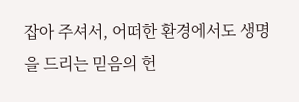잡아 주셔서, 어떠한 환경에서도 생명을 드리는 믿음의 헌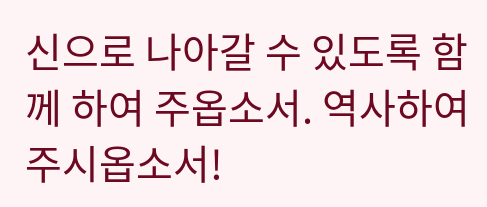신으로 나아갈 수 있도록 함께 하여 주옵소서. 역사하여 주시옵소서!